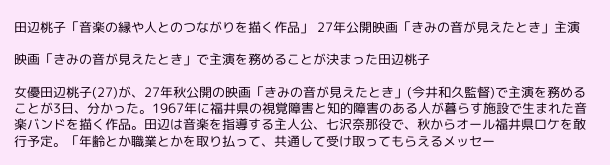田辺桃子「音楽の縁や人とのつながりを描く作品」 27年公開映画「きみの音が見えたとき」主演

映画「きみの音が見えたとき」で主演を務めることが決まった田辺桃子

女優田辺桃子(27)が、27年秋公開の映画「きみの音が見えたとき」(今井和久監督)で主演を務めることが3日、分かった。1967年に福井県の視覚障害と知的障害のある人が暮らす施設で生まれた音楽バンドを描く作品。田辺は音楽を指導する主人公、七沢奈那役で、秋からオール福井県ロケを敢行予定。「年齢とか職業とかを取り払って、共通して受け取ってもらえるメッセー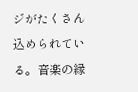ジがたくさん込められている。音楽の縁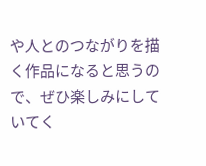や人とのつながりを描く作品になると思うので、ぜひ楽しみにしていてく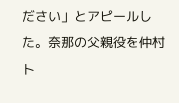ださい」とアピールした。奈那の父親役を仲村ト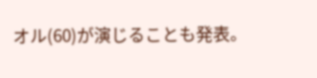オル(60)が演じることも発表。